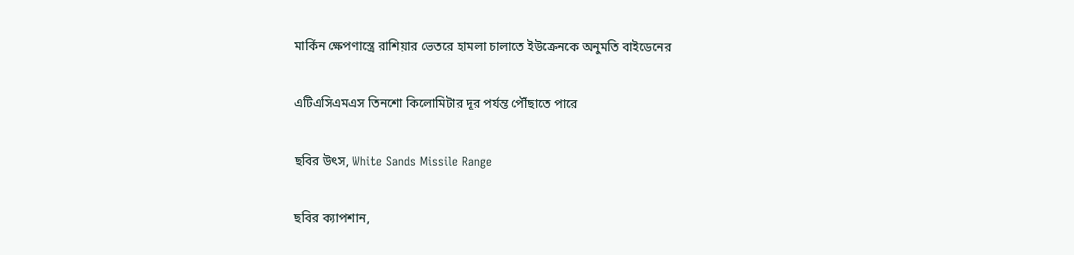মার্কিন ক্ষেপণাস্ত্রে রাশিয়ার ভেতরে হামলা চালাতে ইউক্রেনকে অনুমতি বাইডেনের

এটিএসিএমএস তিনশো কিলোমিটার দূর পর্যন্ত পৌঁছাতে পারে

ছবির উৎস, White Sands Missile Range

ছবির ক্যাপশান,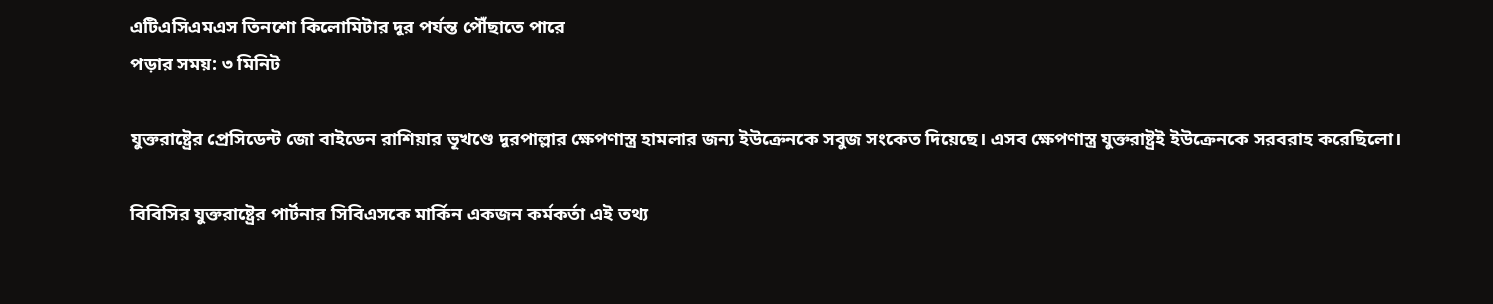এটিএসিএমএস তিনশো কিলোমিটার দূর পর্যন্ত পৌঁছাতে পারে
পড়ার সময়: ৩ মিনিট

যুক্তরাষ্ট্রের প্রেসিডেন্ট জো বাইডেন রাশিয়ার ভূখণ্ডে দূরপাল্লার ক্ষেপণাস্ত্র হামলার জন্য ইউক্রেনকে সবুজ সংকেত দিয়েছে। এসব ক্ষেপণাস্ত্র যুক্তরাষ্ট্রই ইউক্রেনকে সরবরাহ করেছিলো।

বিবিসির যুক্তরাষ্ট্রের পার্টনার সিবিএসকে মার্কিন একজন কর্মকর্তা এই তথ্য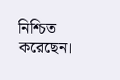নিশ্চিত করেছেন।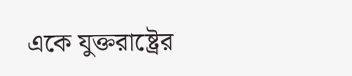একে যুক্তরাষ্ট্রের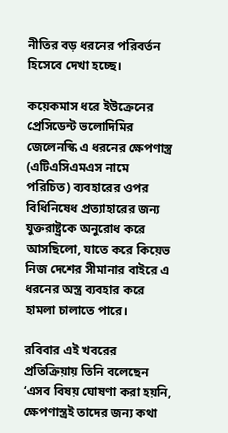নীতির বড় ধরনের পরিবর্তন হিসেবে দেখা হচ্ছে।

কয়েকমাস ধরে ইউক্রেনের প্রেসিডেন্ট ভলোদিমির জেলেনস্কি এ ধরনের ক্ষেপণাস্ত্র (এটিএসিএমএস নামে পরিচিত) ব্যবহারের ওপর বিধিনিষেধ প্রত্যাহারের জন্য যুক্তরাষ্ট্রকে অনুরোধ করে আসছিলো, যাতে করে কিয়েভ নিজ দেশের সীমানার বাইরে এ ধরনের অস্ত্র ব্যবহার করে হামলা চালাতে পারে।

রবিবার এই খবরের প্রতিক্রিয়ায় তিনি বলেছেন ‘এসব বিষয় ঘোষণা করা হয়নি, ক্ষেপণাস্ত্রই তাদের জন্য কথা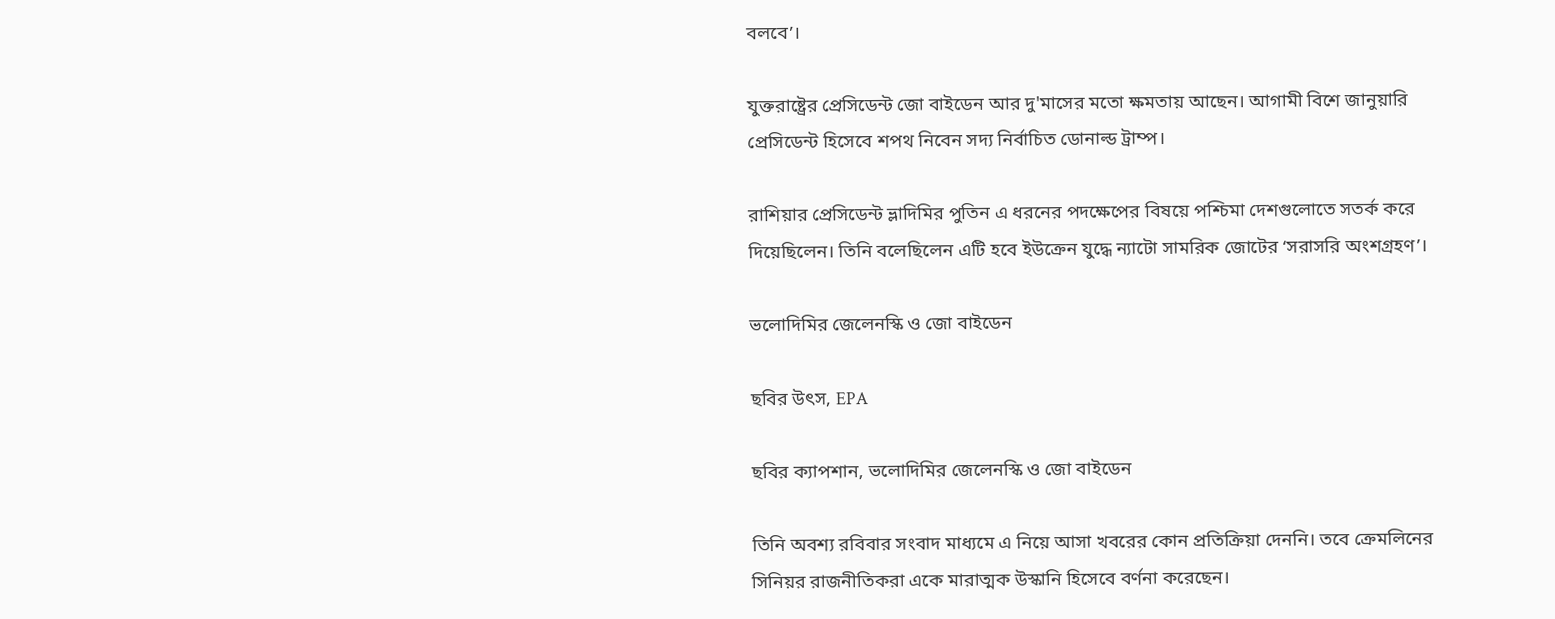বলবে’।

যুক্তরাষ্ট্রের প্রেসিডেন্ট জো বাইডেন আর দু'মাসের মতো ক্ষমতায় আছেন। আগামী বিশে জানুয়ারি প্রেসিডেন্ট হিসেবে শপথ নিবেন সদ্য নির্বাচিত ডোনাল্ড ট্রাম্প।

রাশিয়ার প্রেসিডেন্ট ভ্লাদিমির পুতিন এ ধরনের পদক্ষেপের বিষয়ে পশ্চিমা দেশগুলোতে সতর্ক করে দিয়েছিলেন। তিনি বলেছিলেন এটি হবে ইউক্রেন যুদ্ধে ন্যাটো সামরিক জোটের ‘সরাসরি অংশগ্রহণ’।

ভলোদিমির জেলেনস্কি ও জো বাইডেন

ছবির উৎস, EPA

ছবির ক্যাপশান, ভলোদিমির জেলেনস্কি ও জো বাইডেন

তিনি অবশ্য রবিবার সংবাদ মাধ্যমে এ নিয়ে আসা খবরের কোন প্রতিক্রিয়া দেননি। তবে ক্রেমলিনের সিনিয়র রাজনীতিকরা একে মারাত্মক উস্কানি হিসেবে বর্ণনা করেছেন।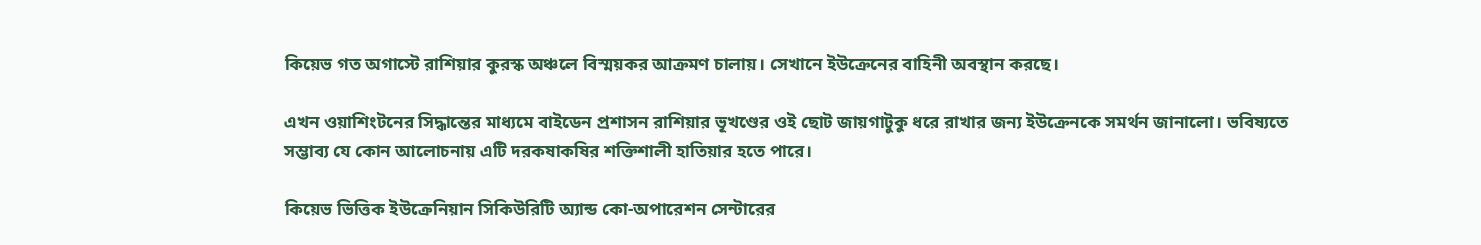কিয়েভ গত অগাস্টে রাশিয়ার কুরস্ক অঞ্চলে বিস্ময়কর আক্রমণ চালায়। সেখানে ইউক্রেনের বাহিনী অবস্থান করছে।

এখন ওয়াশিংটনের সিদ্ধান্তের মাধ্যমে বাইডেন প্রশাসন রাশিয়ার ভূখণ্ডের ওই ছোট জায়গাটুকু ধরে রাখার জন্য ইউক্রেনকে সমর্থন জানালো। ভবিষ্যতে সম্ভাব্য যে কোন আলোচনায় এটি দরকষাকষির শক্তিশালী হাতিয়ার হতে পারে।

কিয়েভ ভিত্তিক ইউক্রেনিয়ান সিকিউরিটি অ্যান্ড কো-অপারেশন সেন্টারের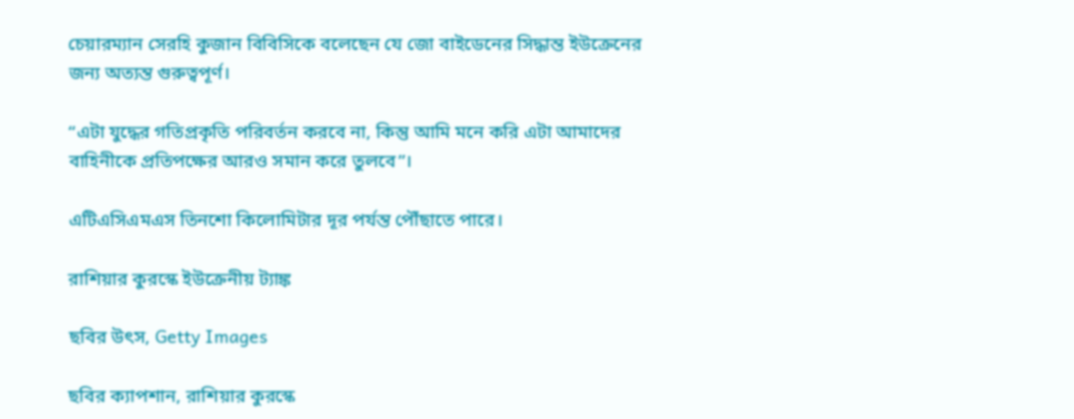চেয়ারম্যান সেরহি কুজান বিবিসিকে বলেছেন যে জো বাইডেনের সিদ্ধান্ত ইউক্রেনের জন্য অত্যন্ত গুরুত্বপূর্ণ।

“এটা যুদ্ধের গতিপ্রকৃতি পরিবর্তন করবে না, কিন্তু আমি মনে করি এটা আমাদের বাহিনীকে প্রতিপক্ষের আরও সমান করে তুলবে”।

এটিএসিএমএস তিনশো কিলোমিটার দূর পর্যন্ত পৌঁছাতে পারে।

রাশিয়ার কুরস্কে ইউক্রেনীয় ট্যাঙ্ক

ছবির উৎস, Getty Images

ছবির ক্যাপশান, রাশিয়ার কুরস্কে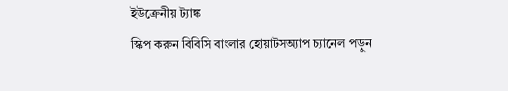ইউক্রেনীয় ট্যাঙ্ক
স্কিপ করুন বিবিসি বাংলার হোয়াটসঅ্যাপ চ্যানেল পড়ুন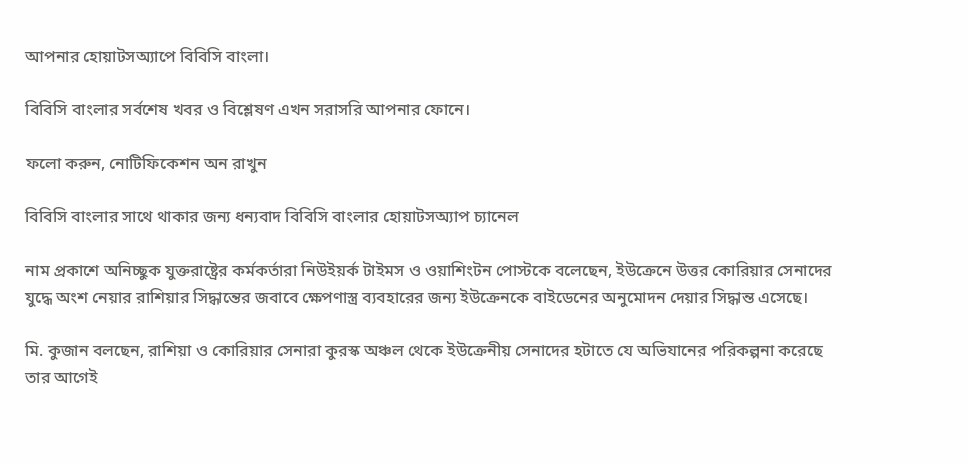আপনার হোয়াটসঅ্যাপে বিবিসি বাংলা।

বিবিসি বাংলার সর্বশেষ খবর ও বিশ্লেষণ এখন সরাসরি আপনার ফোনে।

ফলো করুন, নোটিফিকেশন অন রাখুন

বিবিসি বাংলার সাথে থাকার জন্য ধন্যবাদ বিবিসি বাংলার হোয়াটসঅ্যাপ চ্যানেল

নাম প্রকাশে অনিচ্ছুক যুক্তরাষ্ট্রের কর্মকর্তারা নিউইয়র্ক টাইমস ও ওয়াশিংটন পোস্টকে বলেছেন, ইউক্রেনে উত্তর কোরিয়ার সেনাদের যুদ্ধে অংশ নেয়ার রাশিয়ার সিদ্ধান্তের জবাবে ক্ষেপণাস্ত্র ব্যবহারের জন্য ইউক্রেনকে বাইডেনের অনুমোদন দেয়ার সিদ্ধান্ত এসেছে।

মি. কুজান বলছেন, রাশিয়া ও কোরিয়ার সেনারা কুরস্ক অঞ্চল থেকে ইউক্রেনীয় সেনাদের হটাতে যে অভিযানের পরিকল্পনা করেছে তার আগেই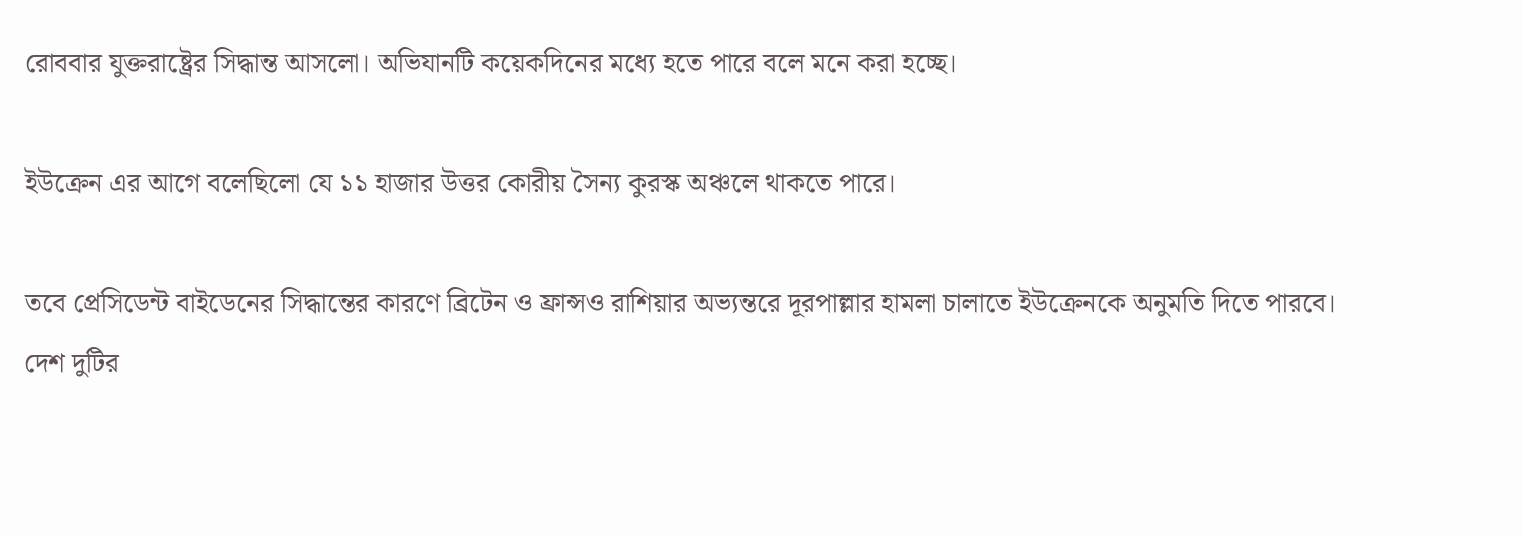রোববার যুক্তরাষ্ট্রের সিদ্ধান্ত আসলো। অভিযানটি কয়েকদিনের মধ্যে হতে পারে বলে মনে করা হচ্ছে।

ইউক্রেন এর আগে বলেছিলো যে ১১ হাজার উত্তর কোরীয় সৈন্য কুরস্ক অঞ্চলে থাকতে পারে।

তবে প্রেসিডেন্ট বাইডেনের সিদ্ধান্তের কারণে ব্রিটেন ও ফ্রান্সও রাশিয়ার অভ্যন্তরে দূরপাল্লার হামলা চালাতে ইউক্রেনকে অনুমতি দিতে পারবে। দেশ দুটির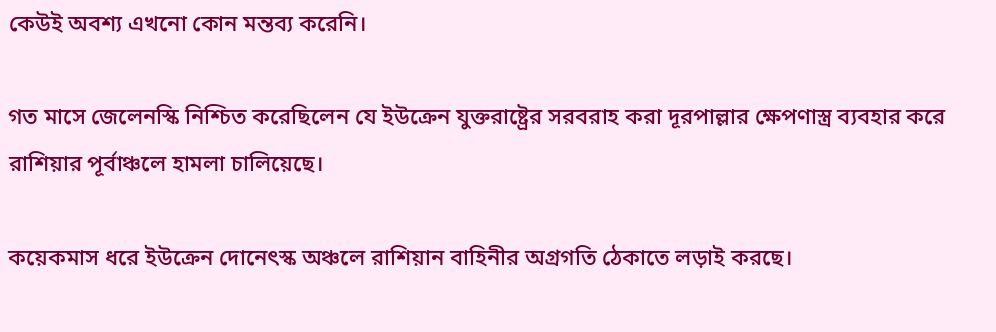কেউই অবশ্য এখনো কোন মন্তব্য করেনি।

গত মাসে জেলেনস্কি নিশ্চিত করেছিলেন যে ইউক্রেন যুক্তরাষ্ট্রের সরবরাহ করা দূরপাল্লার ক্ষেপণাস্ত্র ব্যবহার করে রাশিয়ার পূর্বাঞ্চলে হামলা চালিয়েছে।

কয়েকমাস ধরে ইউক্রেন দোনেৎস্ক অঞ্চলে রাশিয়ান বাহিনীর অগ্রগতি ঠেকাতে লড়াই করছে।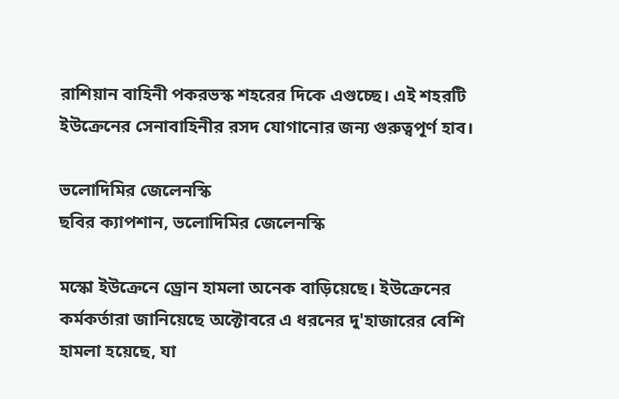রাশিয়ান বাহিনী পকরভস্ক শহরের দিকে এগুচ্ছে। এই শহরটি ইউক্রেনের সেনাবাহিনীর রসদ যোগানোর জন্য গুরুত্বপূর্ণ হাব।

ভলোদিমির জেলেনস্কি
ছবির ক্যাপশান, ভলোদিমির জেলেনস্কি

মস্কো ইউক্রেনে ড্রোন হামলা অনেক বাড়িয়েছে। ইউক্রেনের কর্মকর্তারা জানিয়েছে অক্টোবরে এ ধরনের দু'হাজারের বেশি হামলা হয়েছে, যা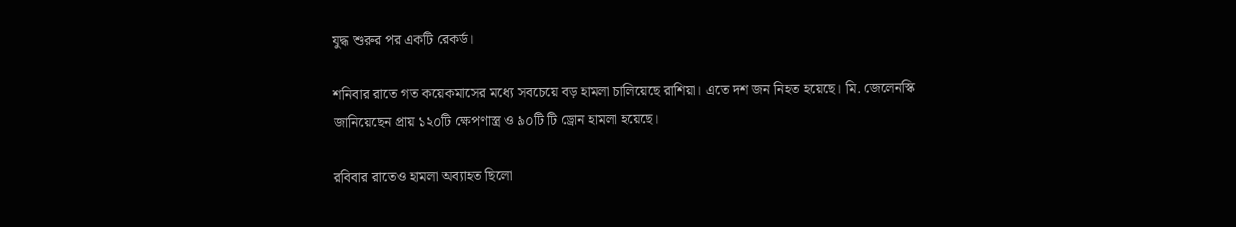যুদ্ধ শুরুর পর একটি রেকর্ড।

শনিবার রাতে গত কয়েকমাসের মধ্যে সবচেয়ে বড় হামলা চালিয়েছে রাশিয়া। এতে দশ জন নিহত হয়েছে। মি. জেলেনস্কি জানিয়েছেন প্রায় ১২০টি ক্ষেপণাস্ত্র ও ৯০টি টি ড্রোন হামলা হয়েছে।

রবিবার রাতেও হামলা অব্যাহত ছিলো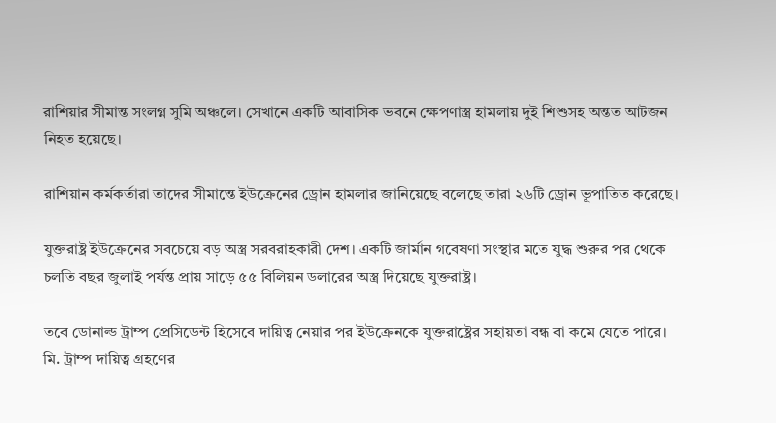রাশিয়ার সীমান্ত সংলগ্ন সুমি অঞ্চলে। সেখানে একটি আবাসিক ভবনে ক্ষেপণাস্ত্র হামলায় দুই শিশুসহ অন্তত আটজন নিহত হয়েছে।

রাশিয়ান কর্মকর্তারা তাদের সীমান্তে ইউক্রেনের ড্রোন হামলার জানিয়েছে বলেছে তারা ২৬টি ড্রোন ভূপাতিত করেছে।

যুক্তরাষ্ট্র ইউক্রেনের সবচেয়ে বড় অস্ত্র সরবরাহকারী দেশ। একটি জার্মান গবেষণা সংস্থার মতে যুদ্ধ শুরুর পর থেকে চলতি বছর জুলাই পর্যন্ত প্রায় সাড়ে ৫৫ বিলিয়ন ডলারের অস্ত্র দিয়েছে যুক্তরাষ্ট্র।

তবে ডোনাল্ড ট্রাম্প প্রেসিডেন্ট হিসেবে দায়িত্ব নেয়ার পর ইউক্রেনকে যুক্তরাষ্ট্রের সহায়তা বন্ধ বা কমে যেতে পারে। মি. ট্রাম্প দায়িত্ব গ্রহণের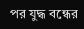পর যুদ্ধ বন্ধের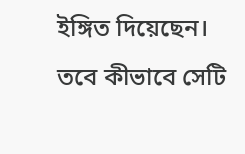ইঙ্গিত দিয়েছেন। তবে কীভাবে সেটি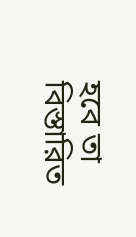হবে তা বিস্তারিত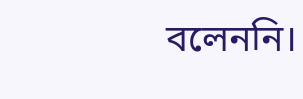বলেননি।